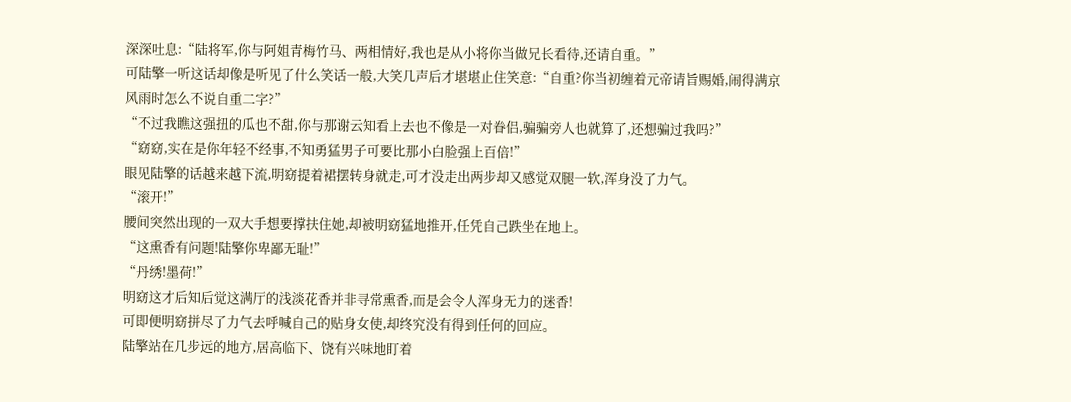深深吐息:“陆将军,你与阿姐青梅竹马、两相情好,我也是从小将你当做兄长看待,还请自重。”
可陆擎一听这话却像是听见了什么笑话一般,大笑几声后才堪堪止住笑意:“自重?你当初缠着元帝请旨赐婚,闹得满京风雨时怎么不说自重二字?”
“不过我瞧这强扭的瓜也不甜,你与那谢云知看上去也不像是一对眷侣,骗骗旁人也就算了,还想骗过我吗?”
“窈窈,实在是你年轻不经事,不知勇猛男子可要比那小白脸强上百倍!”
眼见陆擎的话越来越下流,明窈提着裙摆转身就走,可才没走出两步却又感觉双腿一软,浑身没了力气。
“滚开!”
腰间突然出现的一双大手想要撑扶住她,却被明窈猛地推开,任凭自己跌坐在地上。
“这熏香有问题!陆擎你卑鄙无耻!”
“丹绣!墨荷!”
明窈这才后知后觉这满厅的浅淡花香并非寻常熏香,而是会令人浑身无力的迷香!
可即便明窈拼尽了力气去呼喊自己的贴身女使,却终究没有得到任何的回应。
陆擎站在几步远的地方,居高临下、饶有兴味地盯着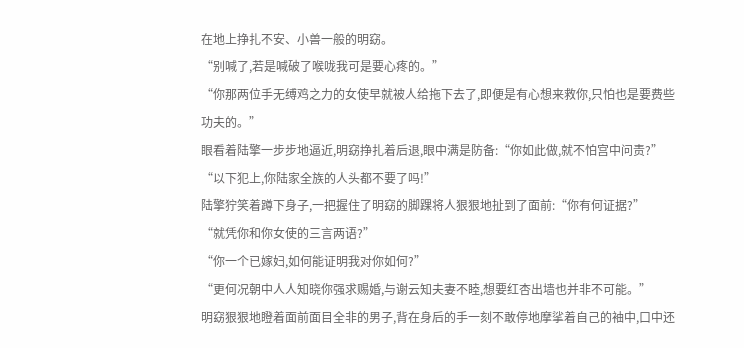在地上挣扎不安、小兽一般的明窈。
“别喊了,若是喊破了喉咙我可是要心疼的。”
“你那两位手无缚鸡之力的女使早就被人给拖下去了,即便是有心想来救你,只怕也是要费些功夫的。”
眼看着陆擎一步步地逼近,明窈挣扎着后退,眼中满是防备:“你如此做,就不怕宫中问责?”
“以下犯上,你陆家全族的人头都不要了吗!”
陆擎狞笑着蹲下身子,一把握住了明窈的脚踝将人狠狠地扯到了面前:“你有何证据?”
“就凭你和你女使的三言两语?”
“你一个已嫁妇,如何能证明我对你如何?”
“更何况朝中人人知晓你强求赐婚,与谢云知夫妻不睦,想要红杏出墙也并非不可能。”
明窈狠狠地瞪着面前面目全非的男子,背在身后的手一刻不敢停地摩挲着自己的袖中,口中还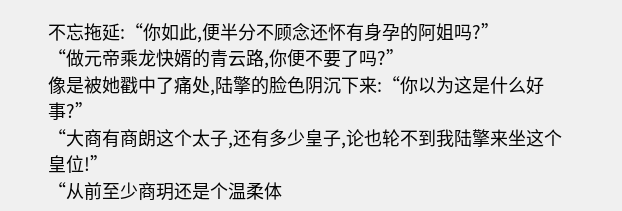不忘拖延:“你如此,便半分不顾念还怀有身孕的阿姐吗?”
“做元帝乘龙快婿的青云路,你便不要了吗?”
像是被她戳中了痛处,陆擎的脸色阴沉下来:“你以为这是什么好事?”
“大商有商朗这个太子,还有多少皇子,论也轮不到我陆擎来坐这个皇位!”
“从前至少商玥还是个温柔体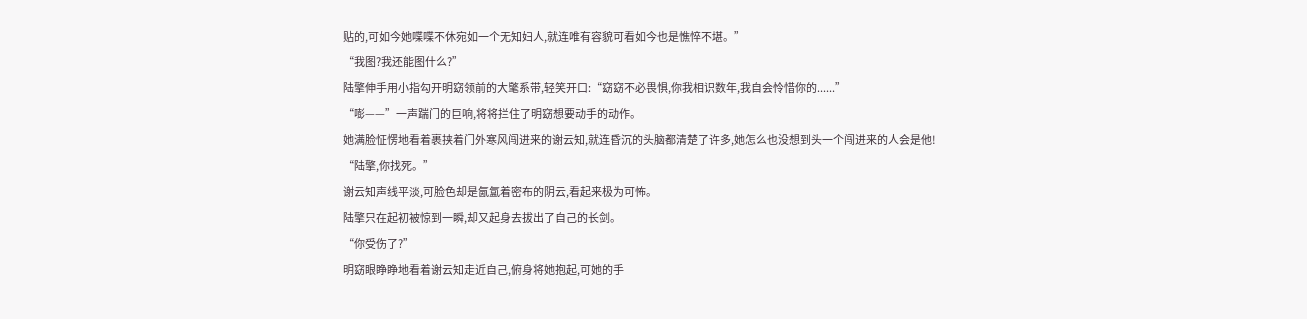贴的,可如今她喋喋不休宛如一个无知妇人,就连唯有容貌可看如今也是憔悴不堪。”
“我图?我还能图什么?”
陆擎伸手用小指勾开明窈领前的大氅系带,轻笑开口:“窈窈不必畏惧,你我相识数年,我自会怜惜你的......”
“嘭——”一声踹门的巨响,将将拦住了明窈想要动手的动作。
她满脸怔愣地看着裹挟着门外寒风闯进来的谢云知,就连昏沉的头脑都清楚了许多,她怎么也没想到头一个闯进来的人会是他!
“陆擎,你找死。”
谢云知声线平淡,可脸色却是氤氲着密布的阴云,看起来极为可怖。
陆擎只在起初被惊到一瞬,却又起身去拔出了自己的长剑。
“你受伤了?”
明窈眼睁睁地看着谢云知走近自己,俯身将她抱起,可她的手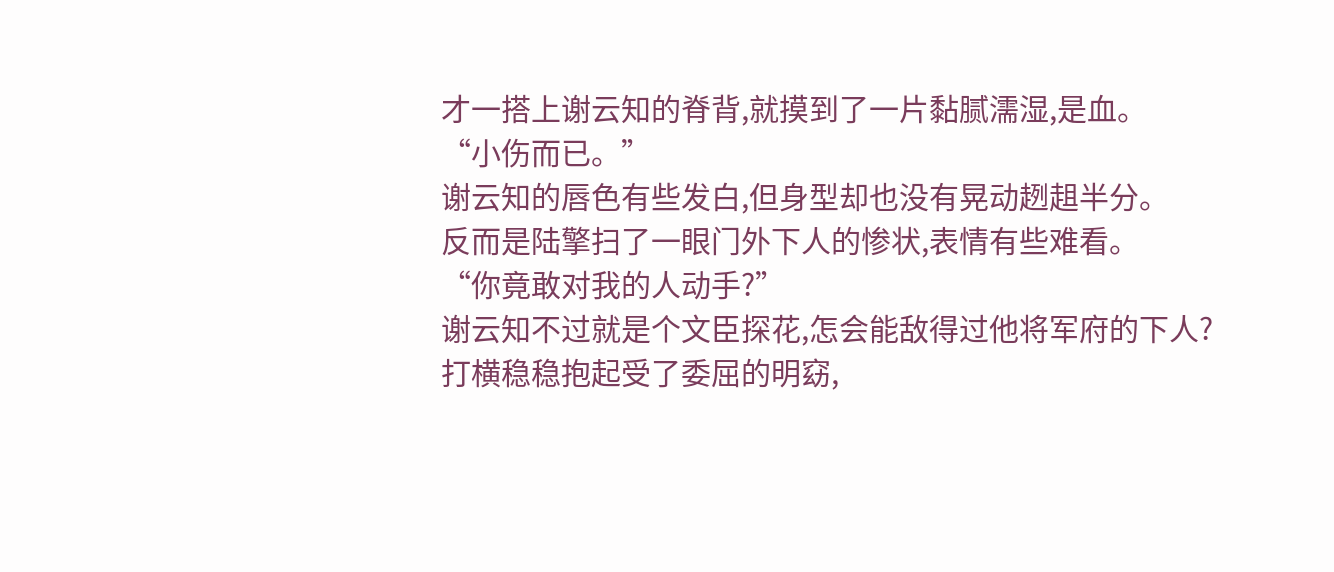才一搭上谢云知的脊背,就摸到了一片黏腻濡湿,是血。
“小伤而已。”
谢云知的唇色有些发白,但身型却也没有晃动趔趄半分。
反而是陆擎扫了一眼门外下人的惨状,表情有些难看。
“你竟敢对我的人动手?”
谢云知不过就是个文臣探花,怎会能敌得过他将军府的下人?
打横稳稳抱起受了委屈的明窈,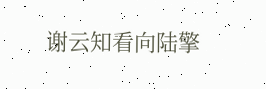谢云知看向陆擎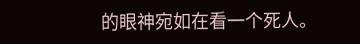的眼神宛如在看一个死人。